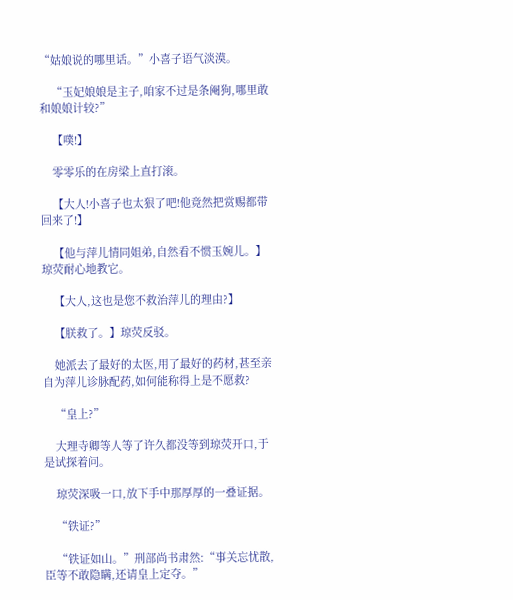“姑娘说的哪里话。”小喜子语气淡漠。

    “玉妃娘娘是主子,咱家不过是条阉狗,哪里敢和娘娘计较?”

    【噗!】

    零零乐的在房梁上直打滚。

    【大人!小喜子也太狠了吧!他竟然把赏赐都带回来了!】

    【他与萍儿情同姐弟,自然看不惯玉婉儿。】琼荧耐心地教它。

    【大人,这也是您不救治萍儿的理由?】

    【朕救了。】琼荧反驳。

    她派去了最好的太医,用了最好的药材,甚至亲自为萍儿诊脉配药,如何能称得上是不愿救?

    “皇上?”

    大理寺卿等人等了许久都没等到琼荧开口,于是试探着问。

    琼荧深吸一口,放下手中那厚厚的一叠证据。

    “铁证?”

    “铁证如山。”刑部尚书肃然:“事关忘忧散,臣等不敢隐瞒,还请皇上定夺。”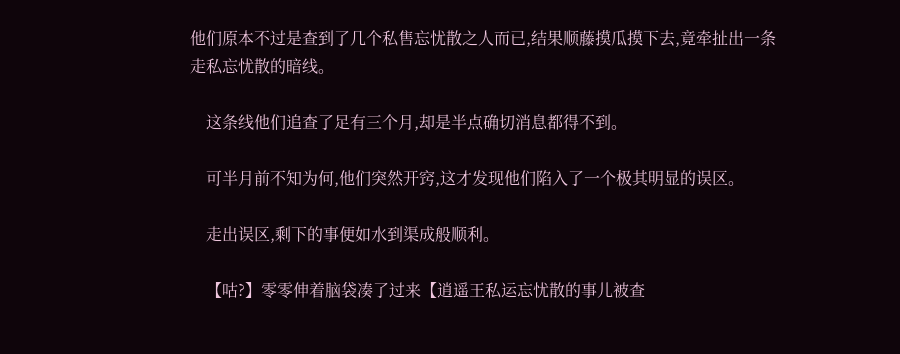他们原本不过是查到了几个私售忘忧散之人而已,结果顺藤摸瓜摸下去,竟牵扯出一条走私忘忧散的暗线。

    这条线他们追查了足有三个月,却是半点确切消息都得不到。

    可半月前不知为何,他们突然开窍,这才发现他们陷入了一个极其明显的误区。

    走出误区,剩下的事便如水到渠成般顺利。

    【咕?】零零伸着脑袋凑了过来【逍遥王私运忘忧散的事儿被查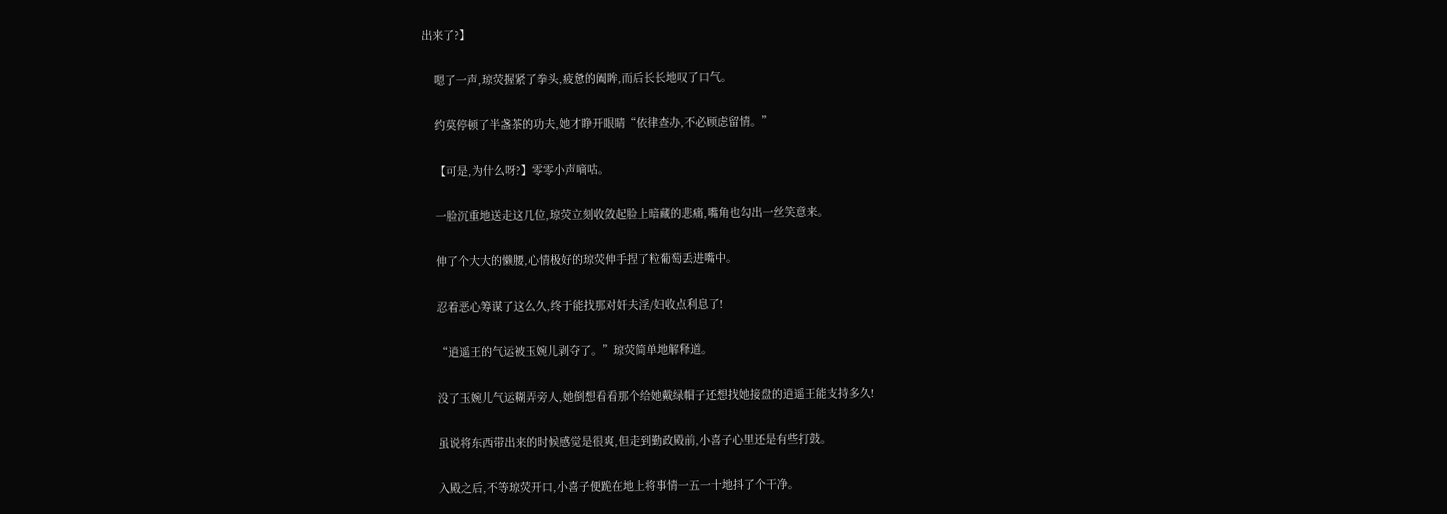出来了?】

    嗯了一声,琼荧握紧了拳头,疲惫的阖眸,而后长长地叹了口气。

    约莫停顿了半盏茶的功夫,她才睁开眼睛“依律查办,不必顾虑留情。”

    【可是,为什么呀?】零零小声嘀咕。

    一脸沉重地送走这几位,琼荧立刻收敛起脸上暗藏的悲痛,嘴角也勾出一丝笑意来。

    伸了个大大的懒腰,心情极好的琼荧伸手捏了粒葡萄丢进嘴中。

    忍着恶心筹谋了这么久,终于能找那对奸夫淫/妇收点利息了!

    “逍遥王的气运被玉婉儿剥夺了。”琼荧简单地解释道。

    没了玉婉儿气运糊弄旁人,她倒想看看那个给她戴绿帽子还想找她接盘的逍遥王能支持多久!

    虽说将东西带出来的时候感觉是很爽,但走到勤政殿前,小喜子心里还是有些打鼓。

    入殿之后,不等琼荧开口,小喜子便跪在地上将事情一五一十地抖了个干净。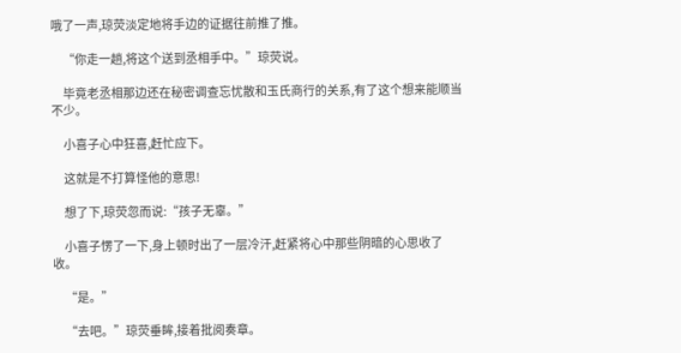哦了一声,琼荧淡定地将手边的证据往前推了推。

    “你走一趟,将这个送到丞相手中。”琼荧说。

    毕竟老丞相那边还在秘密调查忘忧散和玉氏商行的关系,有了这个想来能顺当不少。

    小喜子心中狂喜,赶忙应下。

    这就是不打算怪他的意思!

    想了下,琼荧忽而说:“孩子无辜。”

    小喜子愣了一下,身上顿时出了一层冷汗,赶紧将心中那些阴暗的心思收了收。

    “是。”

    “去吧。”琼荧垂眸,接着批阅奏章。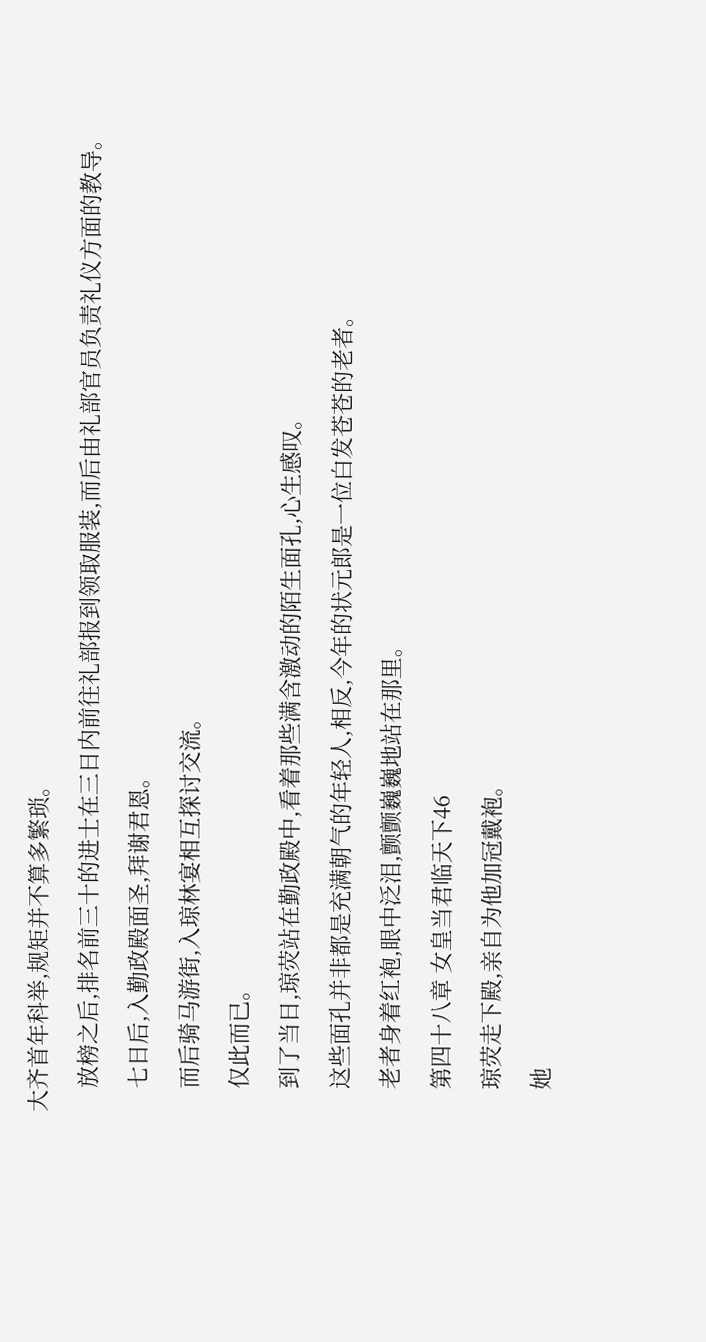大齐首年科举,规矩并不算多繁琐。

    放榜之后,排名前三十的进士在三日内前往礼部报到领取服装,而后由礼部官员负责礼仪方面的教导。

    七日后,入勤政殿面圣,拜谢君恩。

    而后骑马游街,入琼林宴相互探讨交流。

    仅此而已。

    到了当日,琼荧站在勤政殿中,看着那些满含激动的陌生面孔,心生感叹。

    这些面孔并非都是充满朝气的年轻人,相反,今年的状元郎是一位白发苍苍的老者。

    老者身着红袍,眼中泛泪,颤颤巍巍地站在那里。

    第四十八章 女皇当君临天下46

    琼荧走下殿,亲自为他加冠戴袍。

    她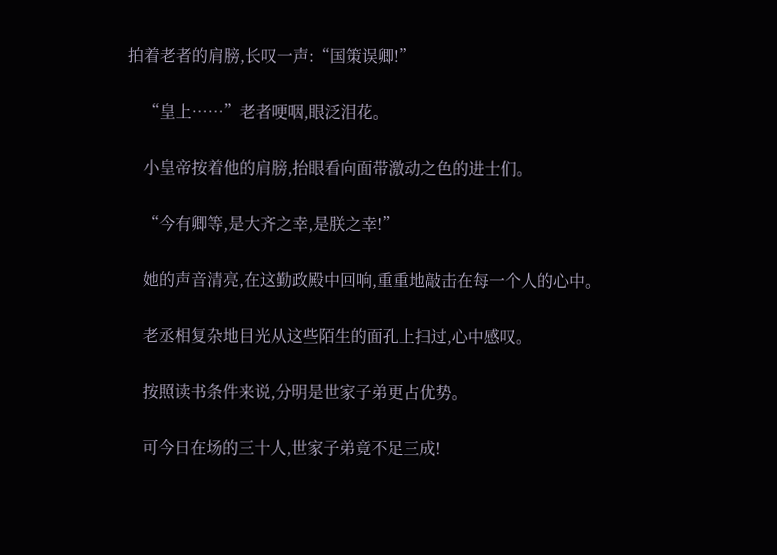拍着老者的肩膀,长叹一声:“国策误卿!”

    “皇上……”老者哽咽,眼泛泪花。

    小皇帝按着他的肩膀,抬眼看向面带激动之色的进士们。

    “今有卿等,是大齐之幸,是朕之幸!”

    她的声音清亮,在这勤政殿中回响,重重地敲击在每一个人的心中。

    老丞相复杂地目光从这些陌生的面孔上扫过,心中感叹。

    按照读书条件来说,分明是世家子弟更占优势。

    可今日在场的三十人,世家子弟竟不足三成!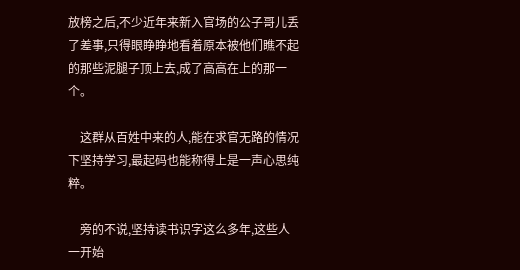放榜之后,不少近年来新入官场的公子哥儿丢了差事,只得眼睁睁地看着原本被他们瞧不起的那些泥腿子顶上去,成了高高在上的那一个。

    这群从百姓中来的人,能在求官无路的情况下坚持学习,最起码也能称得上是一声心思纯粹。

    旁的不说,坚持读书识字这么多年,这些人一开始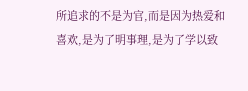所追求的不是为官,而是因为热爱和喜欢,是为了明事理,是为了学以致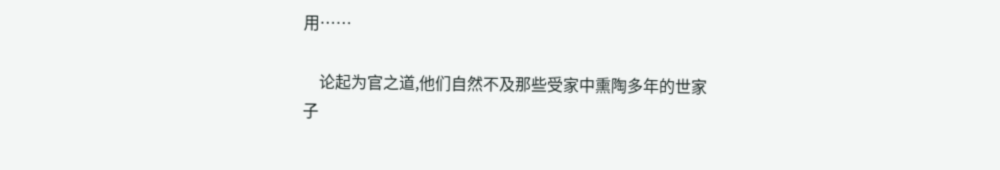用……

    论起为官之道,他们自然不及那些受家中熏陶多年的世家子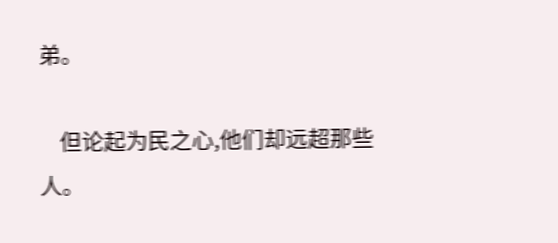弟。

    但论起为民之心,他们却远超那些人。